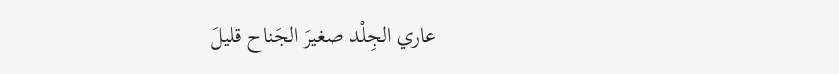عاري الجِلْد صغيرَ الجَناح قليلَ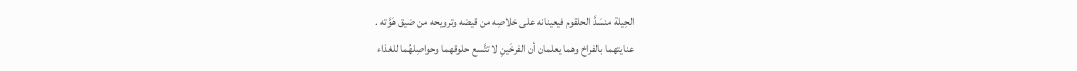الحِيلة منسَدَّ الحلقوم فيعينانه على خلاصِه من قيضه وترويحه من ضيق هَوَّته .
عنايتهما بالفراخ وهما يعلمان أن الفرخَينِ لا تتَّسع حلوقهما وحواصِلهُما للغذاء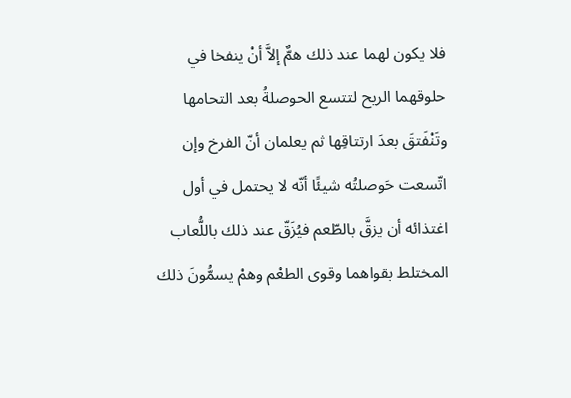فلا يكون لهما عند ذلك همٌّ إلاَّ أنْ ينفخا في حلوقهما الريح لتتسع الحوصلةُ بعد التحامها وتَنْفَتقَ بعدَ ارتتاقِها ثم يعلمان أنّ الفرخ وإن اتّسعت حَوصلتُه شيئًا أنّه لا يحتمل في أول اغتذائه أن يزقَّ بالطّعم فيُزَقّ عند ذلك باللُّعاب المختلط بقواهما وقوى الطعْم وهمْ يسمُّونَ ذلك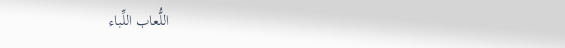اللُّعاب اللِّباء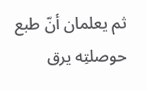ثم يعلمان أنّ طبع حوصلتِه يرق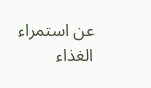عن استمراء الغذاء